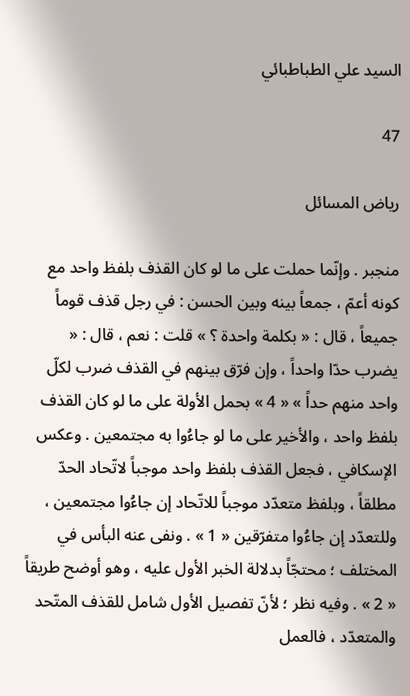السيد علي الطباطبائي

47

رياض المسائل

منجبر . وإنّما حملت على ما لو كان القذف بلفظ واحد مع كونه أعمّ ، جمعاً بينه وبين الحسن : في رجل قذف قوماً جميعاً ، قال : « بكلمة واحدة ؟ » قلت : نعم ، قال : « يضرب حدّا واحداً ، وإن فرّق بينهم في القذف ضرب لكلّ واحد منهم حداً » « 4 » بحمل الأولة على ما لو كان القذف بلفظ واحد ، والأخير على ما لو جاءُوا به مجتمعين . وعكس الإسكافي ، فجعل القذف بلفظ واحد موجباً لاتّحاد الحدّ مطلقاً ، وبلفظ متعدّد موجباً للاتّحاد إن جاءُوا مجتمعين ، وللتعدّد إن جاءُوا متفرّقين « 1 » . ونفى عنه البأس في المختلف ؛ محتجّاً بدلالة الخبر الأول عليه ، وهو أوضح طريقاً « 2 » . وفيه نظر ؛ لأنّ تفصيل الأول شامل للقذف المتّحد والمتعدّد ، فالعمل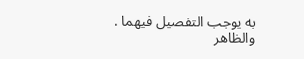به يوجب التفصيل فيهما . والظاهر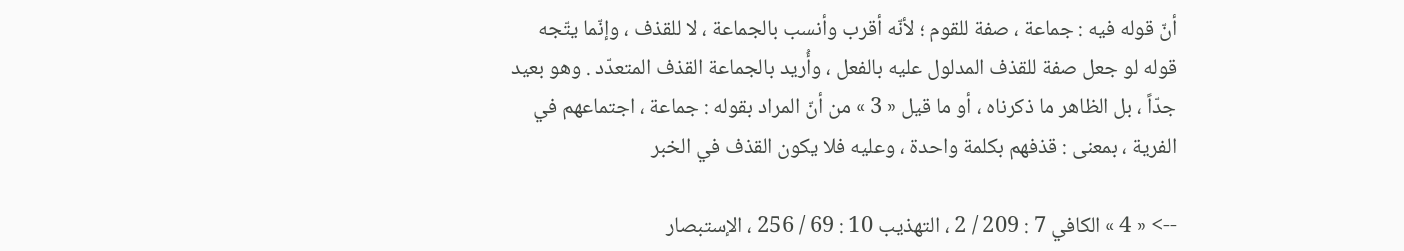أنّ قوله فيه : جماعة ، صفة للقوم ؛ لأنّه أقرب وأنسب بالجماعة ، لا للقذف ، وإنّما يتّجه قوله لو جعل صفة للقذف المدلول عليه بالفعل ، وأُريد بالجماعة القذف المتعدّد . وهو بعيد جدّاً ، بل الظاهر ما ذكرناه ، أو ما قيل « 3 » من أنّ المراد بقوله : جماعة ، اجتماعهم في الفرية ، بمعنى : قذفهم بكلمة واحدة ، وعليه فلا يكون القذف في الخبر

--> « 4 » الكافي 7 : 209 / 2 ، التهذيب 10 : 69 / 256 ، الإستبصار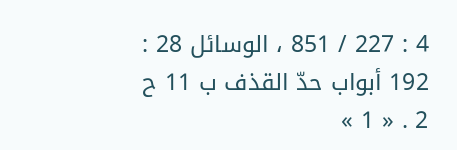4 : 227 / 851 ، الوسائل 28 : 192 أبواب حدّ القذف ب 11 ح 2 . « 1 »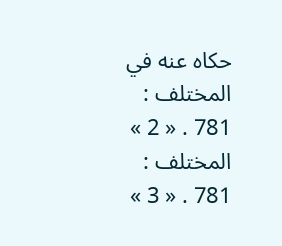حكاه عنه في المختلف : 781 . « 2 » المختلف : 781 . « 3 »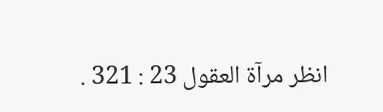انظر مرآة العقول 23 : 321 .